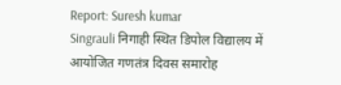Report: Suresh kumar
Singrauli निगाही स्थित डिपोल विद्यालय में आयोजित गणतंत्र दिवस समारोह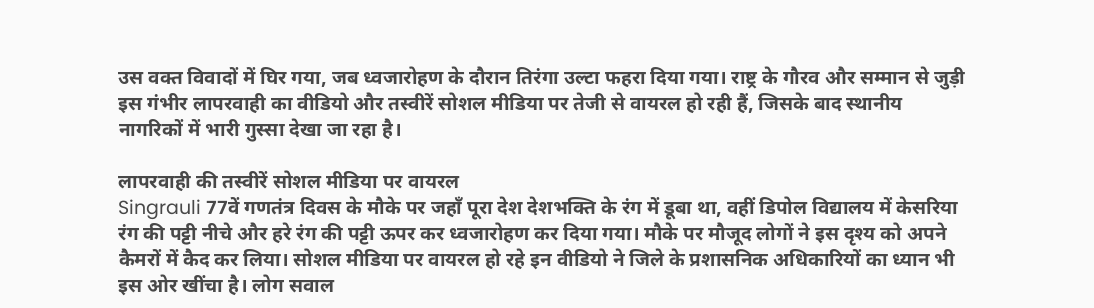उस वक्त विवादों में घिर गया, जब ध्वजारोहण के दौरान तिरंगा उल्टा फहरा दिया गया। राष्ट्र के गौरव और सम्मान से जुड़ी इस गंभीर लापरवाही का वीडियो और तस्वीरें सोशल मीडिया पर तेजी से वायरल हो रही हैं, जिसके बाद स्थानीय नागरिकों में भारी गुस्सा देखा जा रहा है।

लापरवाही की तस्वीरें सोशल मीडिया पर वायरल
Singrauli 77वें गणतंत्र दिवस के मौके पर जहाँ पूरा देश देशभक्ति के रंग में डूबा था, वहीं डिपोल विद्यालय में केसरिया रंग की पट्टी नीचे और हरे रंग की पट्टी ऊपर कर ध्वजारोहण कर दिया गया। मौके पर मौजूद लोगों ने इस दृश्य को अपने कैमरों में कैद कर लिया। सोशल मीडिया पर वायरल हो रहे इन वीडियो ने जिले के प्रशासनिक अधिकारियों का ध्यान भी इस ओर खींचा है। लोग सवाल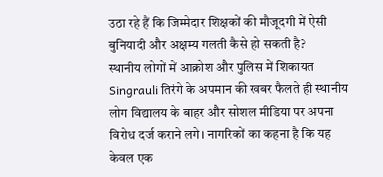उठा रहे हैं कि जिम्मेदार शिक्षकों की मौजूदगी में ऐसी बुनियादी और अक्षम्य गलती कैसे हो सकती है?
स्थानीय लोगों में आक्रोश और पुलिस में शिकायत
Singrauli तिरंगे के अपमान की खबर फैलते ही स्थानीय लोग विद्यालय के बाहर और सोशल मीडिया पर अपना विरोध दर्ज कराने लगे। नागरिकों का कहना है कि यह केवल एक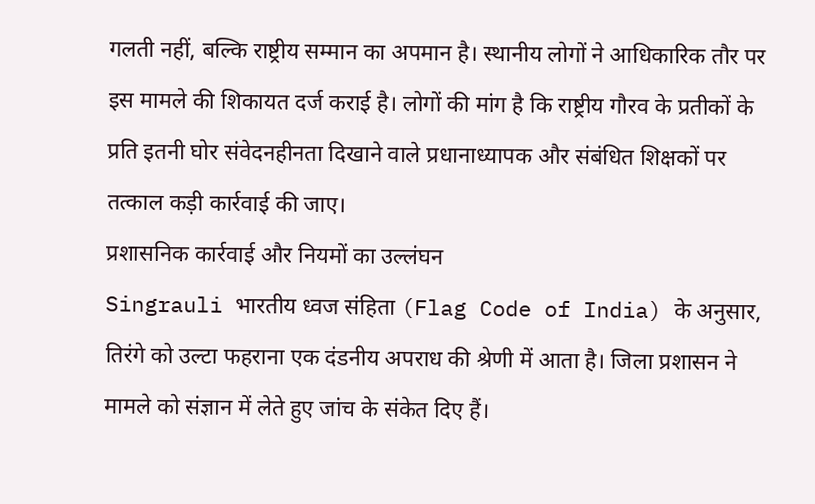गलती नहीं, बल्कि राष्ट्रीय सम्मान का अपमान है। स्थानीय लोगों ने आधिकारिक तौर पर इस मामले की शिकायत दर्ज कराई है। लोगों की मांग है कि राष्ट्रीय गौरव के प्रतीकों के प्रति इतनी घोर संवेदनहीनता दिखाने वाले प्रधानाध्यापक और संबंधित शिक्षकों पर तत्काल कड़ी कार्रवाई की जाए।
प्रशासनिक कार्रवाई और नियमों का उल्लंघन
Singrauli भारतीय ध्वज संहिता (Flag Code of India) के अनुसार, तिरंगे को उल्टा फहराना एक दंडनीय अपराध की श्रेणी में आता है। जिला प्रशासन ने मामले को संज्ञान में लेते हुए जांच के संकेत दिए हैं।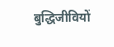बुद्धिजीवियों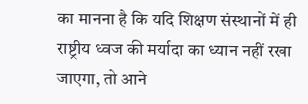का मानना है कि यदि शिक्षण संस्थानों में ही राष्ट्रीय ध्वज की मर्यादा का ध्यान नहीं रखा जाएगा, तो आने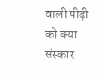वाली पीढ़ी को क्या संस्कार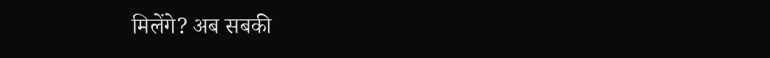मिलेंगे? अब सबकी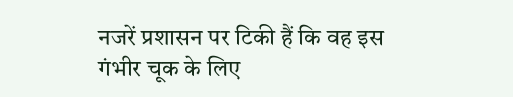नजरें प्रशासन पर टिकी हैं कि वह इस गंभीर चूक के लिए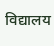विद्यालय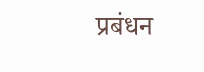प्रबंधन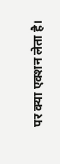पर क्या एक्शन लेता है।